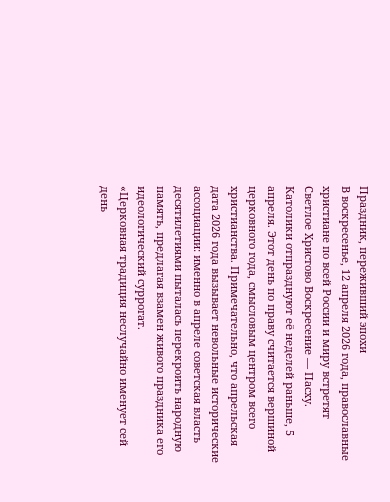Праздник, переживший эпохи
В воскресенье, 12 апреля 2026 года, православные христиане по всей России и миру встретят Светлое Христово Воскресение — Пасху. Католики отпразднуют её неделей раньше, 5 апреля. Этот день по праву считается вершиной церковного года, смысловым центром всего христианства. Примечательно, что апрельская дата 2026 года вызывает невольные исторические ассоциации: именно в апреле советская власть десятилетиями пыталась перекроить народную память, предлагая взамен живого праздника его идеологический суррогат.
«Церковная традиция неслучайно именует сей день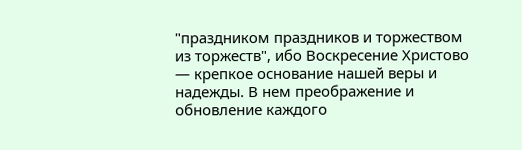"праздником праздников и торжеством из торжеств", ибо Воскресение Христово — крепкое основание нашей веры и надежды. В нем преображение и обновление каждого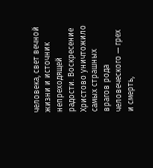человека, свет вечной жизни и источник непреходящей радости. Воскресение Христово уничтожило самых страшных врагов рода человеческого — грех и смерть,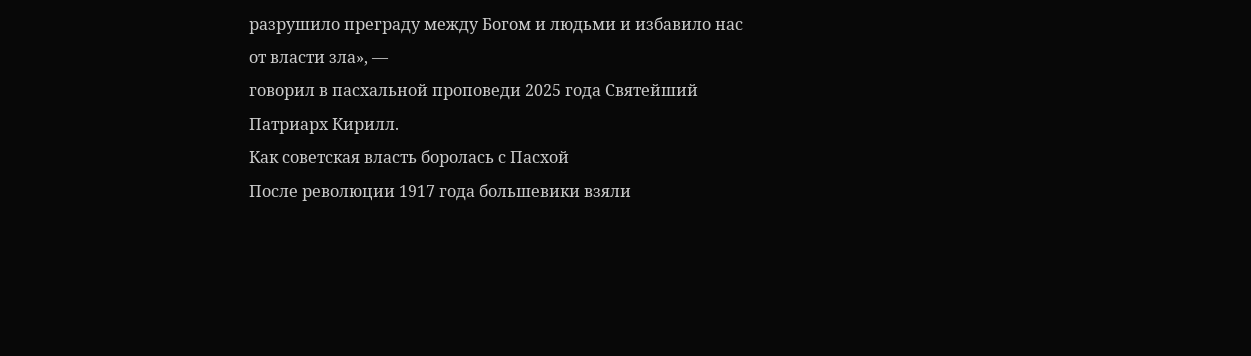разрушило преграду между Богом и людьми и избавило нас от власти зла», —
говорил в пасхальной проповеди 2025 года Святейший Патриарх Кирилл.
Как советская власть боролась с Пасхой
После революции 1917 года большевики взяли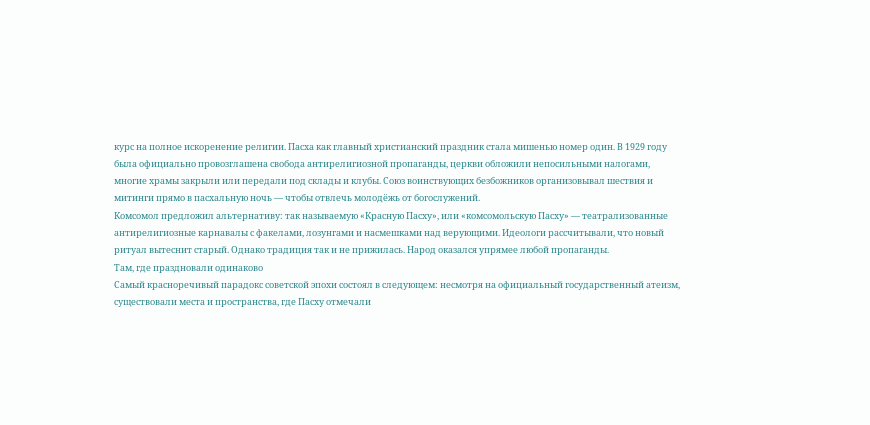курс на полное искоренение религии. Пасха как главный христианский праздник стала мишенью номер один. В 1929 году была официально провозглашена свобода антирелигиозной пропаганды, церкви обложили непосильными налогами, многие храмы закрыли или передали под склады и клубы. Союз воинствующих безбожников организовывал шествия и митинги прямо в пасхальную ночь — чтобы отвлечь молодёжь от богослужений.
Комсомол предложил альтернативу: так называемую «Красную Пасху», или «комсомольскую Пасху» — театрализованные антирелигиозные карнавалы с факелами, лозунгами и насмешками над верующими. Идеологи рассчитывали, что новый ритуал вытеснит старый. Однако традиция так и не прижилась. Народ оказался упрямее любой пропаганды.
Там, где праздновали одинаково
Самый красноречивый парадокс советской эпохи состоял в следующем: несмотря на официальный государственный атеизм, существовали места и пространства, где Пасху отмечали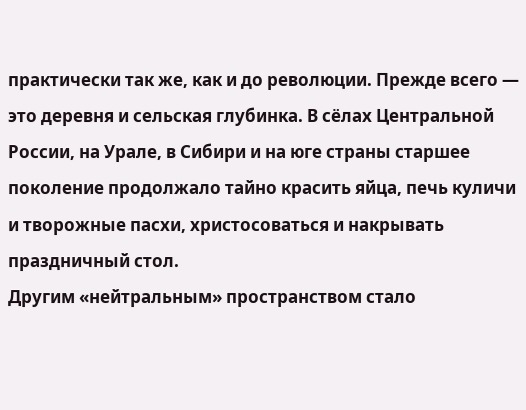практически так же, как и до революции. Прежде всего — это деревня и сельская глубинка. В сёлах Центральной России, на Урале, в Сибири и на юге страны старшее поколение продолжало тайно красить яйца, печь куличи и творожные пасхи, христосоваться и накрывать праздничный стол.
Другим «нейтральным» пространством стало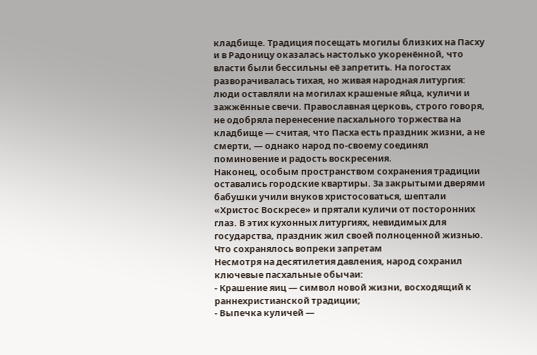кладбище. Традиция посещать могилы близких на Пасху и в Радоницу оказалась настолько укоренённой, что власти были бессильны её запретить. На погостах разворачивалась тихая, но живая народная литургия: люди оставляли на могилах крашеные яйца, куличи и зажжённые свечи. Православная церковь, строго говоря, не одобряла перенесение пасхального торжества на кладбище — считая, что Пасха есть праздник жизни, а не смерти, — однако народ по-своему соединял поминовение и радость воскресения.
Наконец, особым пространством сохранения традиции оставались городские квартиры. За закрытыми дверями бабушки учили внуков христосоваться, шептали «Христос Воскресе» и прятали куличи от посторонних глаз. В этих кухонных литургиях, невидимых для государства, праздник жил своей полноценной жизнью.
Что сохранялось вопреки запретам
Несмотря на десятилетия давления, народ сохранил ключевые пасхальные обычаи:
- Крашение яиц — символ новой жизни, восходящий к раннехристианской традиции;
- Выпечка куличей —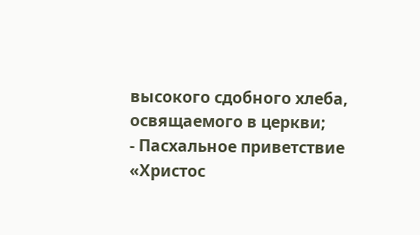высокого сдобного хлеба, освящаемого в церкви;
- Пасхальное приветствие «Христос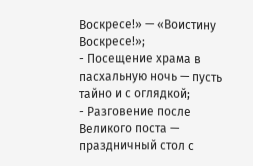Воскресе!» — «Воистину Воскресе!»;
- Посещение храма в пасхальную ночь — пусть тайно и с оглядкой;
- Разговение после Великого поста — праздничный стол с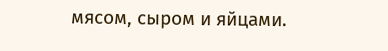мясом, сыром и яйцами.